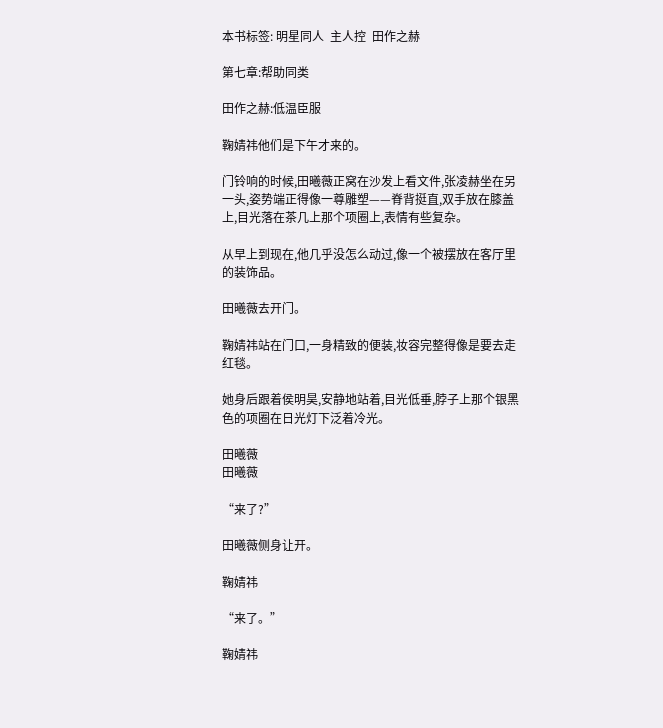本书标签: 明星同人  主人控  田作之赫

第七章:帮助同类

田作之赫:低温臣服

鞠婧祎他们是下午才来的。

门铃响的时候,田曦薇正窝在沙发上看文件,张凌赫坐在另一头,姿势端正得像一尊雕塑——脊背挺直,双手放在膝盖上,目光落在茶几上那个项圈上,表情有些复杂。

从早上到现在,他几乎没怎么动过,像一个被摆放在客厅里的装饰品。

田曦薇去开门。

鞠婧祎站在门口,一身精致的便装,妆容完整得像是要去走红毯。

她身后跟着侯明昊,安静地站着,目光低垂,脖子上那个银黑色的项圈在日光灯下泛着冷光。

田曦薇
田曦薇

“来了?”

田曦薇侧身让开。

鞠婧祎

“来了。”

鞠婧祎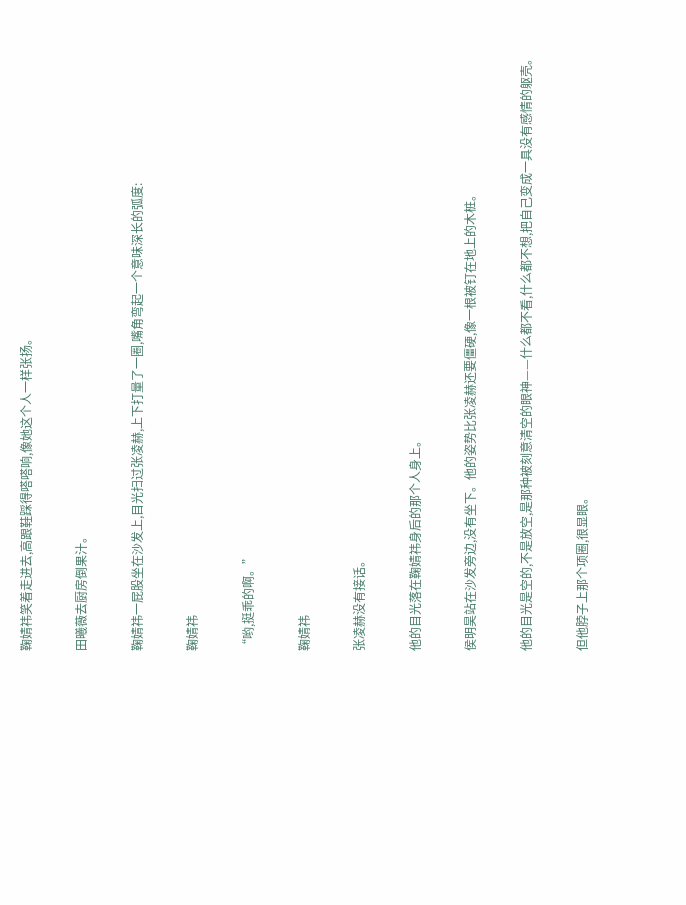鞠婧祎笑着走进去,高跟鞋踩得嗒嗒响,像她这个人一样张扬。

田曦薇去厨房倒果汁。

鞠婧祎一屁股坐在沙发上,目光扫过张凌赫,上下打量了一圈,嘴角弯起一个意味深长的弧度:

鞠婧祎

“哟,挺乖的啊。”

鞠婧祎

张凌赫没有接话。

他的目光落在鞠婧祎身后的那个人身上。

侯明昊站在沙发旁边,没有坐下。他的姿势比张凌赫还要僵硬,像一根被钉在地上的木桩。

他的目光是空的,不是放空,是那种被刻意清空的眼神——什么都不看,什么都不想,把自己变成一具没有感情的躯壳。

但他脖子上那个项圈,很显眼。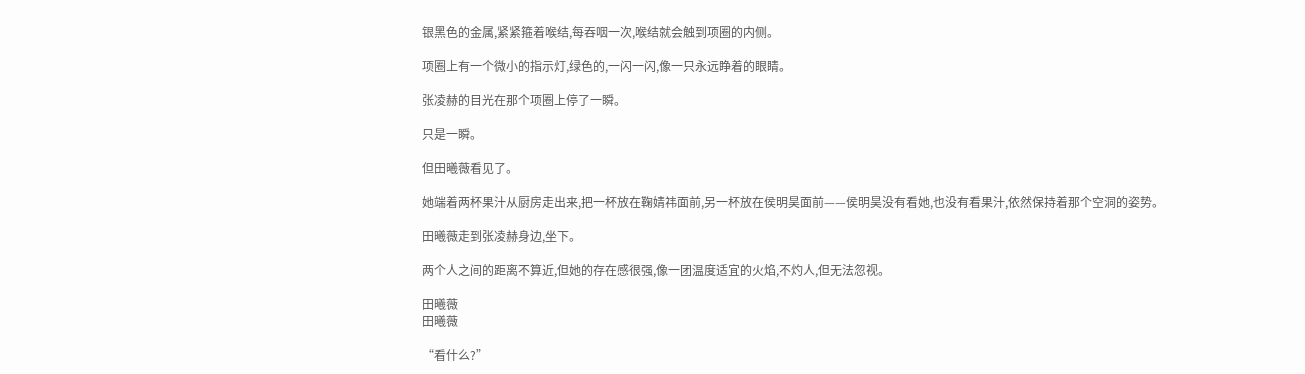银黑色的金属,紧紧箍着喉结,每吞咽一次,喉结就会触到项圈的内侧。

项圈上有一个微小的指示灯,绿色的,一闪一闪,像一只永远睁着的眼睛。

张凌赫的目光在那个项圈上停了一瞬。

只是一瞬。

但田曦薇看见了。

她端着两杯果汁从厨房走出来,把一杯放在鞠婧祎面前,另一杯放在侯明昊面前——侯明昊没有看她,也没有看果汁,依然保持着那个空洞的姿势。

田曦薇走到张凌赫身边,坐下。

两个人之间的距离不算近,但她的存在感很强,像一团温度适宜的火焰,不灼人,但无法忽视。

田曦薇
田曦薇

“看什么?”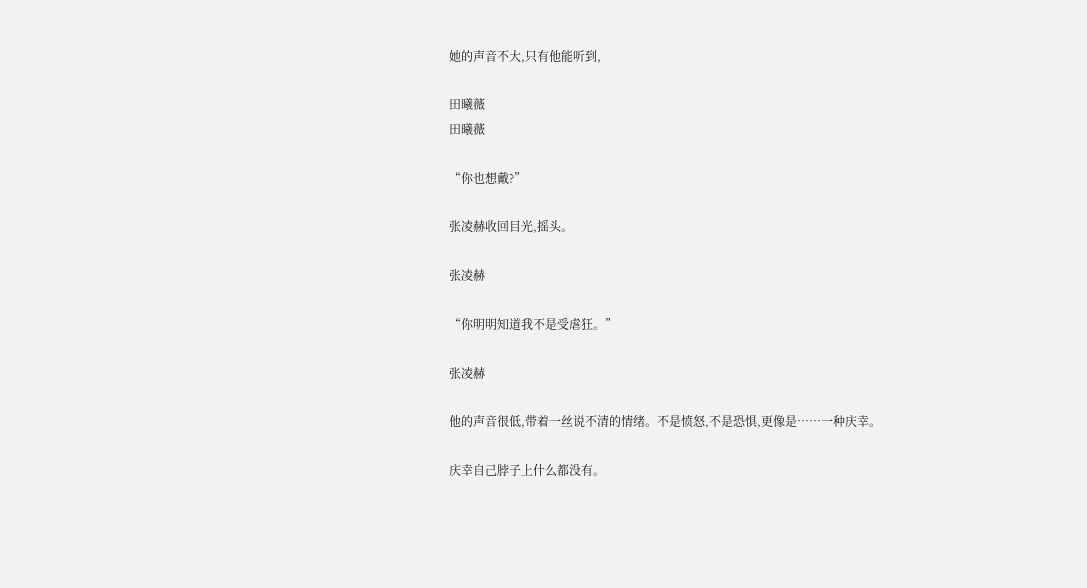她的声音不大,只有他能听到,

田曦薇
田曦薇

“你也想戴?”

张凌赫收回目光,摇头。

张凌赫

“你明明知道我不是受虐狂。”

张凌赫

他的声音很低,带着一丝说不清的情绪。不是愤怒,不是恐惧,更像是……一种庆幸。

庆幸自己脖子上什么都没有。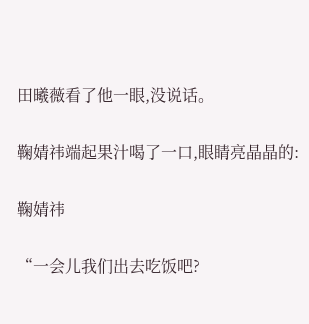田曦薇看了他一眼,没说话。

鞠婧祎端起果汁喝了一口,眼睛亮晶晶的:

鞠婧祎

“一会儿我们出去吃饭吧?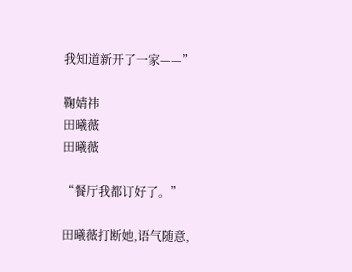我知道新开了一家——”

鞠婧祎
田曦薇
田曦薇

“餐厅我都订好了。”

田曦薇打断她,语气随意,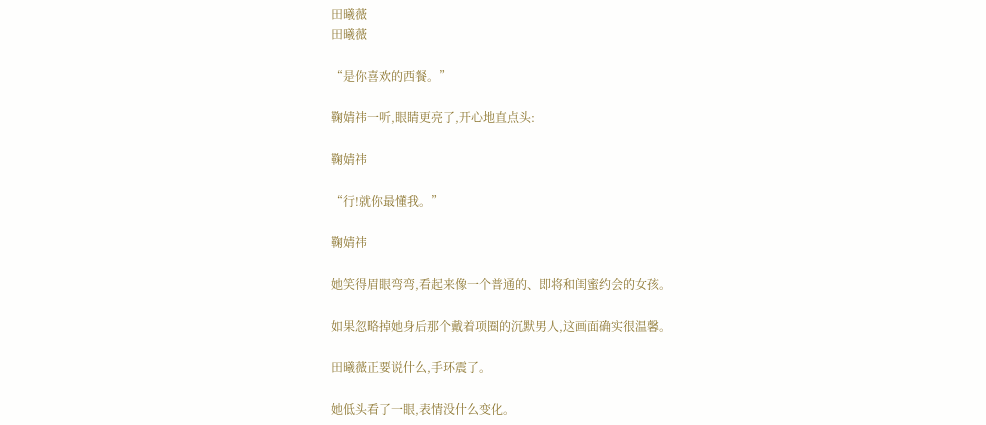田曦薇
田曦薇

“是你喜欢的西餐。”

鞠婧祎一听,眼睛更亮了,开心地直点头:

鞠婧祎

“行!就你最懂我。”

鞠婧祎

她笑得眉眼弯弯,看起来像一个普通的、即将和闺蜜约会的女孩。

如果忽略掉她身后那个戴着项圈的沉默男人,这画面确实很温馨。

田曦薇正要说什么,手环震了。

她低头看了一眼,表情没什么变化。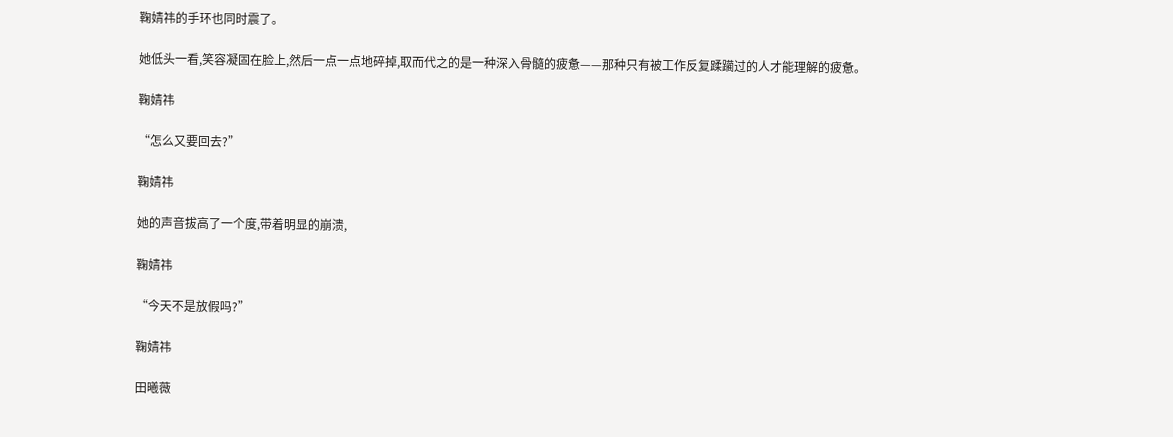鞠婧祎的手环也同时震了。

她低头一看,笑容凝固在脸上,然后一点一点地碎掉,取而代之的是一种深入骨髓的疲惫——那种只有被工作反复蹂躏过的人才能理解的疲惫。

鞠婧祎

“怎么又要回去?”

鞠婧祎

她的声音拔高了一个度,带着明显的崩溃,

鞠婧祎

“今天不是放假吗?”

鞠婧祎

田曦薇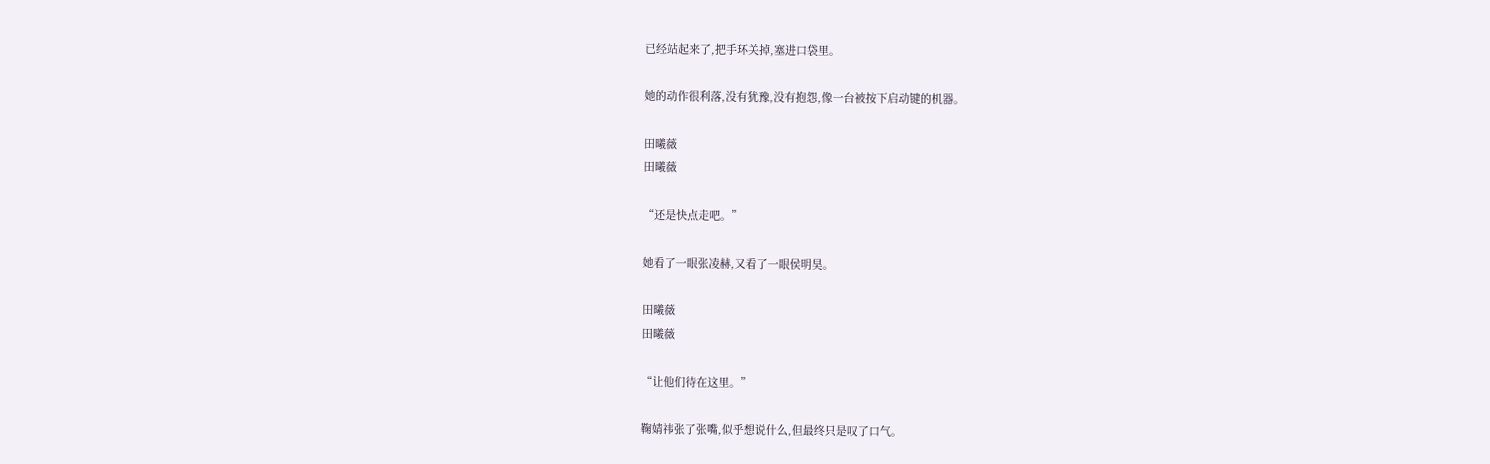已经站起来了,把手环关掉,塞进口袋里。

她的动作很利落,没有犹豫,没有抱怨,像一台被按下启动键的机器。

田曦薇
田曦薇

“还是快点走吧。”

她看了一眼张凌赫,又看了一眼侯明昊。

田曦薇
田曦薇

“让他们待在这里。”

鞠婧祎张了张嘴,似乎想说什么,但最终只是叹了口气。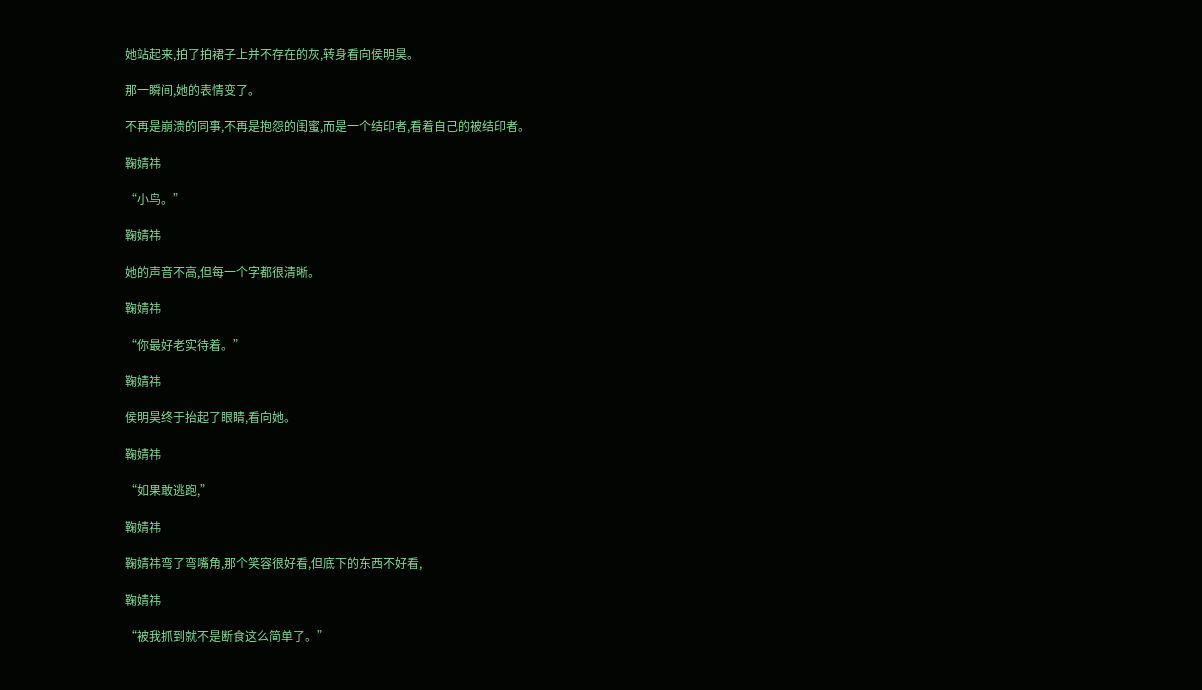她站起来,拍了拍裙子上并不存在的灰,转身看向侯明昊。

那一瞬间,她的表情变了。

不再是崩溃的同事,不再是抱怨的闺蜜,而是一个结印者,看着自己的被结印者。

鞠婧祎

“小鸟。”

鞠婧祎

她的声音不高,但每一个字都很清晰。

鞠婧祎

“你最好老实待着。”

鞠婧祎

侯明昊终于抬起了眼睛,看向她。

鞠婧祎

“如果敢逃跑,”

鞠婧祎

鞠婧祎弯了弯嘴角,那个笑容很好看,但底下的东西不好看,

鞠婧祎

“被我抓到就不是断食这么简单了。”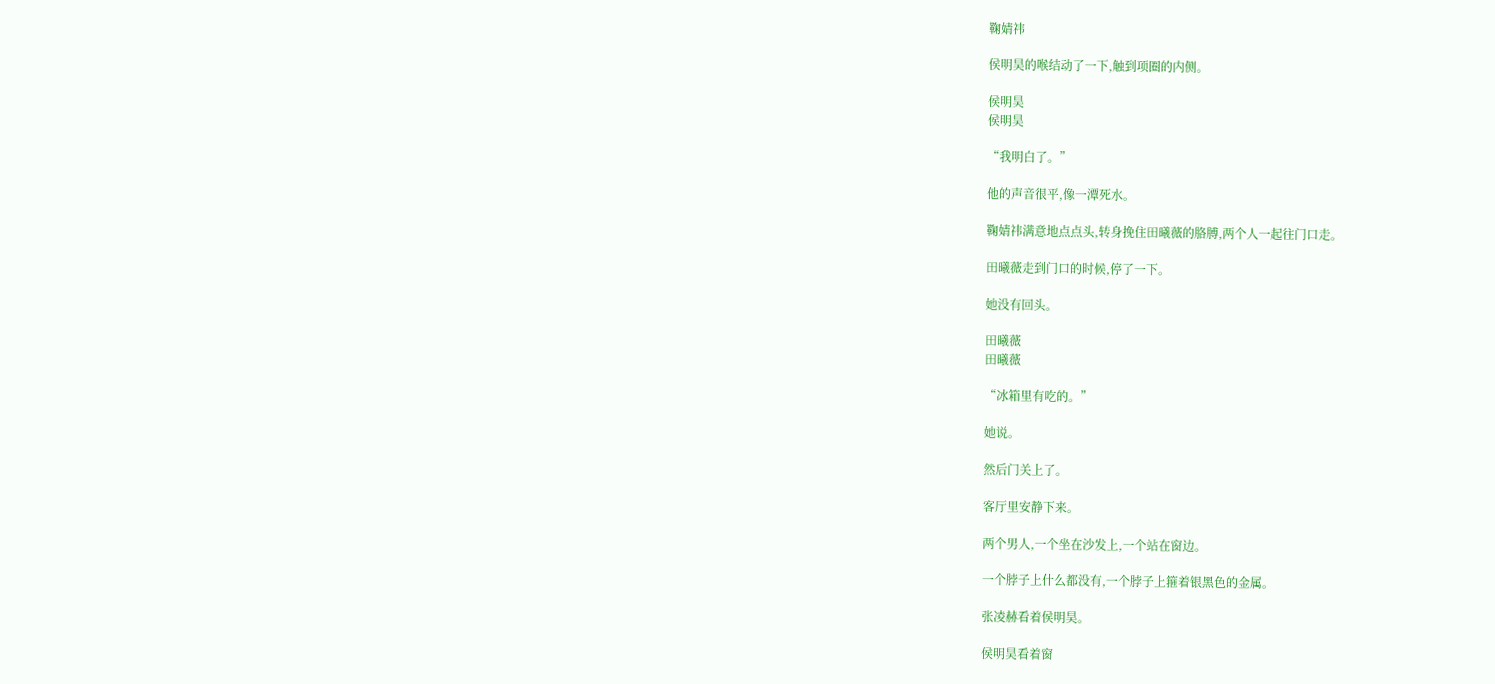鞠婧祎

侯明昊的喉结动了一下,触到项圈的内侧。

侯明昊
侯明昊

“我明白了。”

他的声音很平,像一潭死水。

鞠婧祎满意地点点头,转身挽住田曦薇的胳膊,两个人一起往门口走。

田曦薇走到门口的时候,停了一下。

她没有回头。

田曦薇
田曦薇

“冰箱里有吃的。”

她说。

然后门关上了。

客厅里安静下来。

两个男人,一个坐在沙发上,一个站在窗边。

一个脖子上什么都没有,一个脖子上箍着银黑色的金属。

张凌赫看着侯明昊。

侯明昊看着窗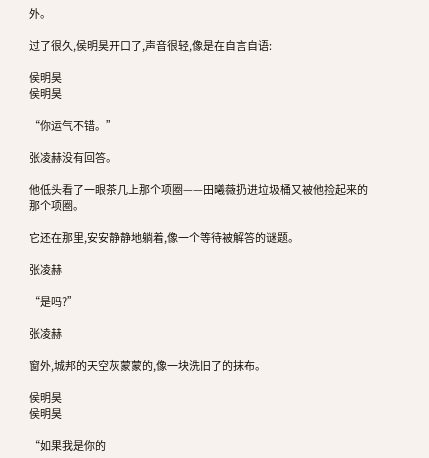外。

过了很久,侯明昊开口了,声音很轻,像是在自言自语:

侯明昊
侯明昊

“你运气不错。”

张凌赫没有回答。

他低头看了一眼茶几上那个项圈——田曦薇扔进垃圾桶又被他捡起来的那个项圈。

它还在那里,安安静静地躺着,像一个等待被解答的谜题。

张凌赫

“是吗?”

张凌赫

窗外,城邦的天空灰蒙蒙的,像一块洗旧了的抹布。

侯明昊
侯明昊

“如果我是你的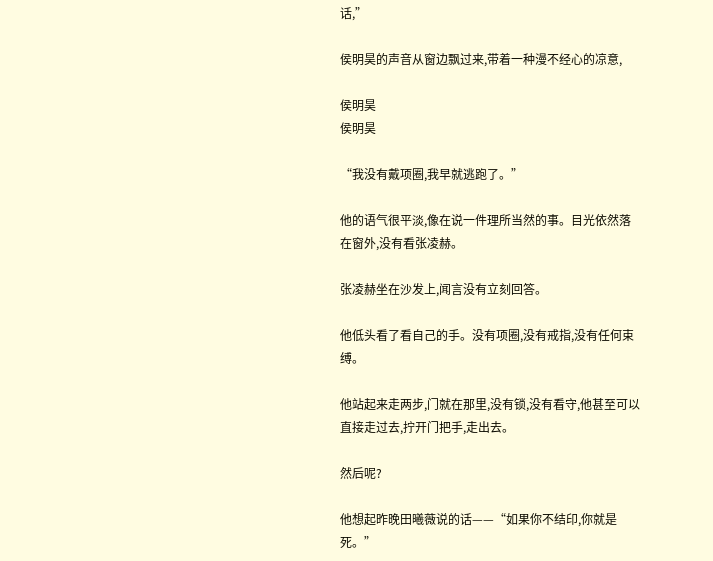话,”

侯明昊的声音从窗边飘过来,带着一种漫不经心的凉意,

侯明昊
侯明昊

“我没有戴项圈,我早就逃跑了。”

他的语气很平淡,像在说一件理所当然的事。目光依然落在窗外,没有看张凌赫。

张凌赫坐在沙发上,闻言没有立刻回答。

他低头看了看自己的手。没有项圈,没有戒指,没有任何束缚。

他站起来走两步,门就在那里,没有锁,没有看守,他甚至可以直接走过去,拧开门把手,走出去。

然后呢?

他想起昨晚田曦薇说的话——“如果你不结印,你就是死。”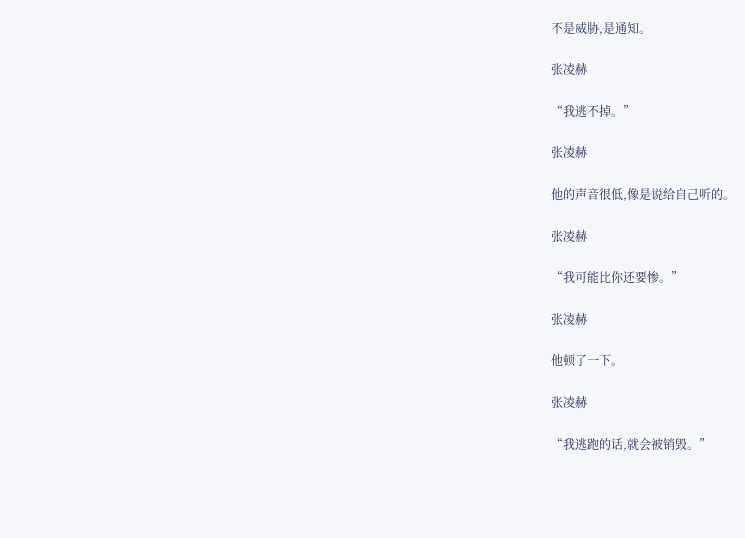不是威胁,是通知。

张凌赫

“我逃不掉。”

张凌赫

他的声音很低,像是说给自己听的。

张凌赫

“我可能比你还要惨。”

张凌赫

他顿了一下。

张凌赫

“我逃跑的话,就会被销毁。”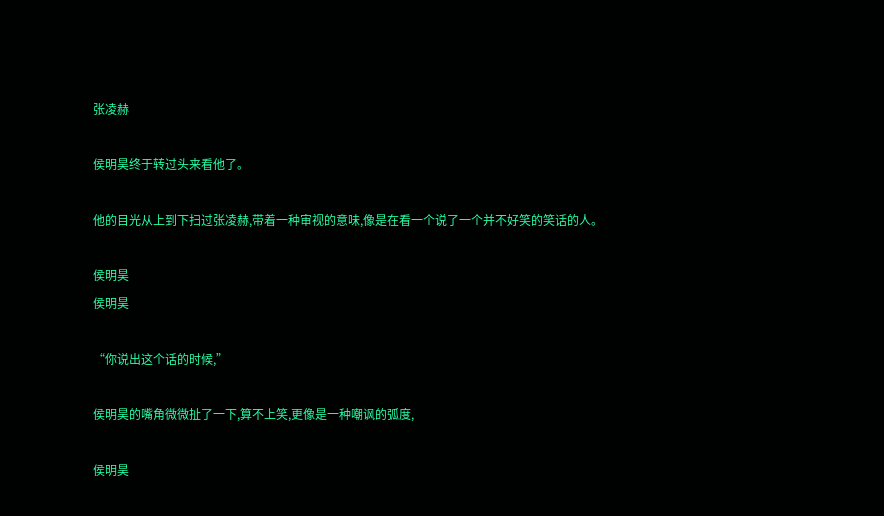张凌赫

侯明昊终于转过头来看他了。

他的目光从上到下扫过张凌赫,带着一种审视的意味,像是在看一个说了一个并不好笑的笑话的人。

侯明昊
侯明昊

“你说出这个话的时候,”

侯明昊的嘴角微微扯了一下,算不上笑,更像是一种嘲讽的弧度,

侯明昊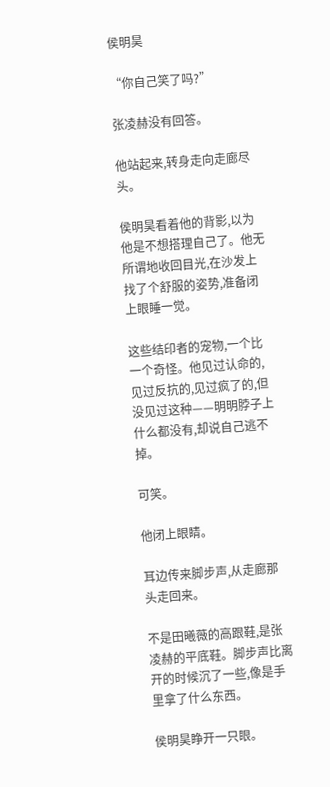侯明昊

“你自己笑了吗?”

张凌赫没有回答。

他站起来,转身走向走廊尽头。

侯明昊看着他的背影,以为他是不想搭理自己了。他无所谓地收回目光,在沙发上找了个舒服的姿势,准备闭上眼睡一觉。

这些结印者的宠物,一个比一个奇怪。他见过认命的,见过反抗的,见过疯了的,但没见过这种——明明脖子上什么都没有,却说自己逃不掉。

可笑。

他闭上眼睛。

耳边传来脚步声,从走廊那头走回来。

不是田曦薇的高跟鞋,是张凌赫的平底鞋。脚步声比离开的时候沉了一些,像是手里拿了什么东西。

侯明昊睁开一只眼。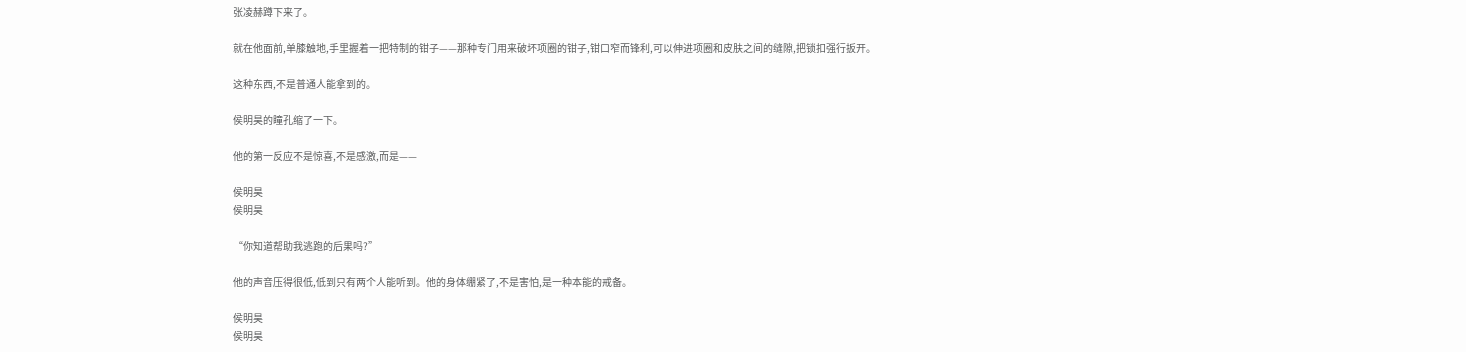张凌赫蹲下来了。

就在他面前,单膝触地,手里握着一把特制的钳子——那种专门用来破坏项圈的钳子,钳口窄而锋利,可以伸进项圈和皮肤之间的缝隙,把锁扣强行扳开。

这种东西,不是普通人能拿到的。

侯明昊的瞳孔缩了一下。

他的第一反应不是惊喜,不是感激,而是——

侯明昊
侯明昊

“你知道帮助我逃跑的后果吗?”

他的声音压得很低,低到只有两个人能听到。他的身体绷紧了,不是害怕,是一种本能的戒备。

侯明昊
侯明昊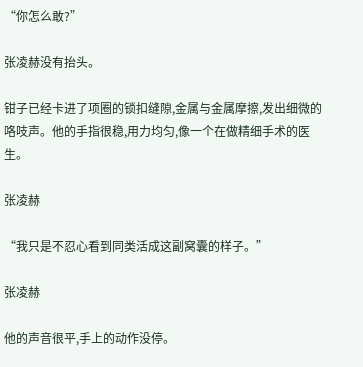“你怎么敢?”

张凌赫没有抬头。

钳子已经卡进了项圈的锁扣缝隙,金属与金属摩擦,发出细微的咯吱声。他的手指很稳,用力均匀,像一个在做精细手术的医生。

张凌赫

“我只是不忍心看到同类活成这副窝囊的样子。”

张凌赫

他的声音很平,手上的动作没停。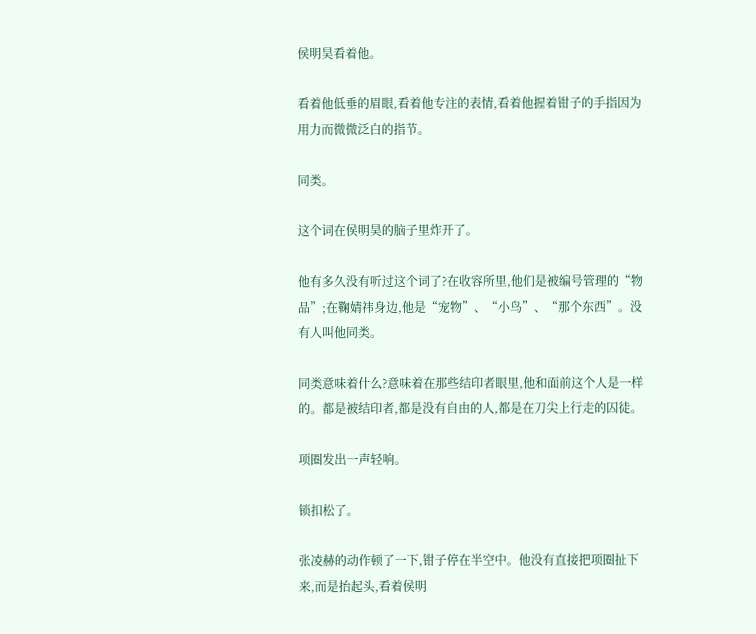侯明昊看着他。

看着他低垂的眉眼,看着他专注的表情,看着他握着钳子的手指因为用力而微微泛白的指节。

同类。

这个词在侯明昊的脑子里炸开了。

他有多久没有听过这个词了?在收容所里,他们是被编号管理的“物品”;在鞠婧祎身边,他是“宠物”、“小鸟”、“那个东西”。没有人叫他同类。

同类意味着什么?意味着在那些结印者眼里,他和面前这个人是一样的。都是被结印者,都是没有自由的人,都是在刀尖上行走的囚徒。

项圈发出一声轻响。

锁扣松了。

张凌赫的动作顿了一下,钳子停在半空中。他没有直接把项圈扯下来,而是抬起头,看着侯明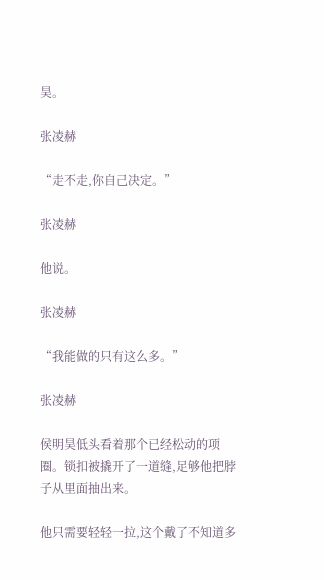昊。

张凌赫

“走不走,你自己决定。”

张凌赫

他说。

张凌赫

“我能做的只有这么多。”

张凌赫

侯明昊低头看着那个已经松动的项圈。锁扣被撬开了一道缝,足够他把脖子从里面抽出来。

他只需要轻轻一拉,这个戴了不知道多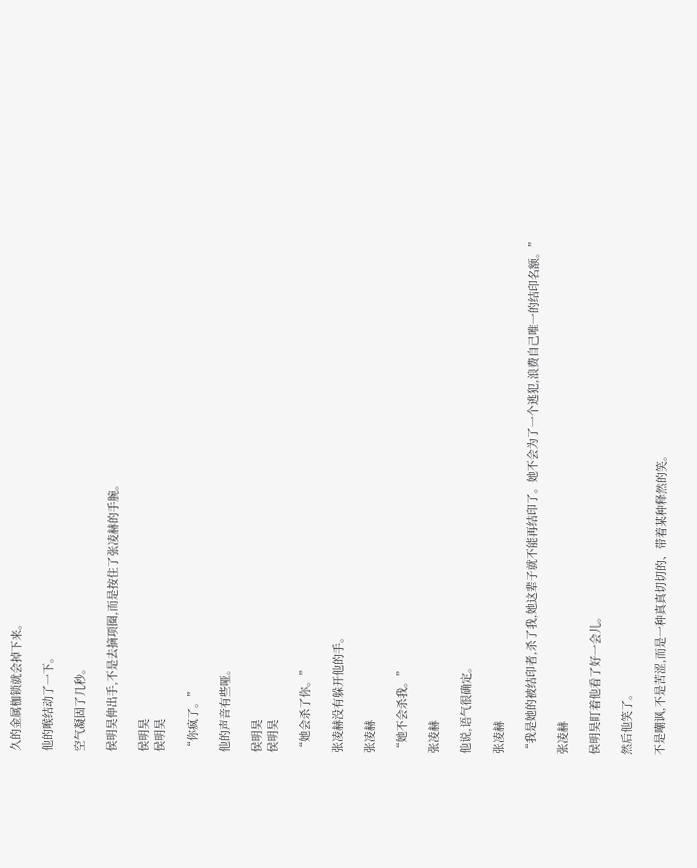久的金属枷锁就会掉下来。

他的喉结动了一下。

空气凝固了几秒。

侯明昊伸出手,不是去摘项圈,而是按住了张凌赫的手腕。

侯明昊
侯明昊

“你疯了。”

他的声音有些哑。

侯明昊
侯明昊

“她会杀了你。”

张凌赫没有躲开他的手。

张凌赫

“她不会杀我。”

张凌赫

他说,语气很确定。

张凌赫

“我是她的被结印者,杀了我,她这辈子就不能再结印了。她不会为了一个逃犯,浪费自己唯一的结印名额。”

张凌赫

侯明昊盯着他看了好一会儿。

然后他笑了。

不是嘲讽,不是苦涩,而是一种真真切切的、带着某种释然的笑。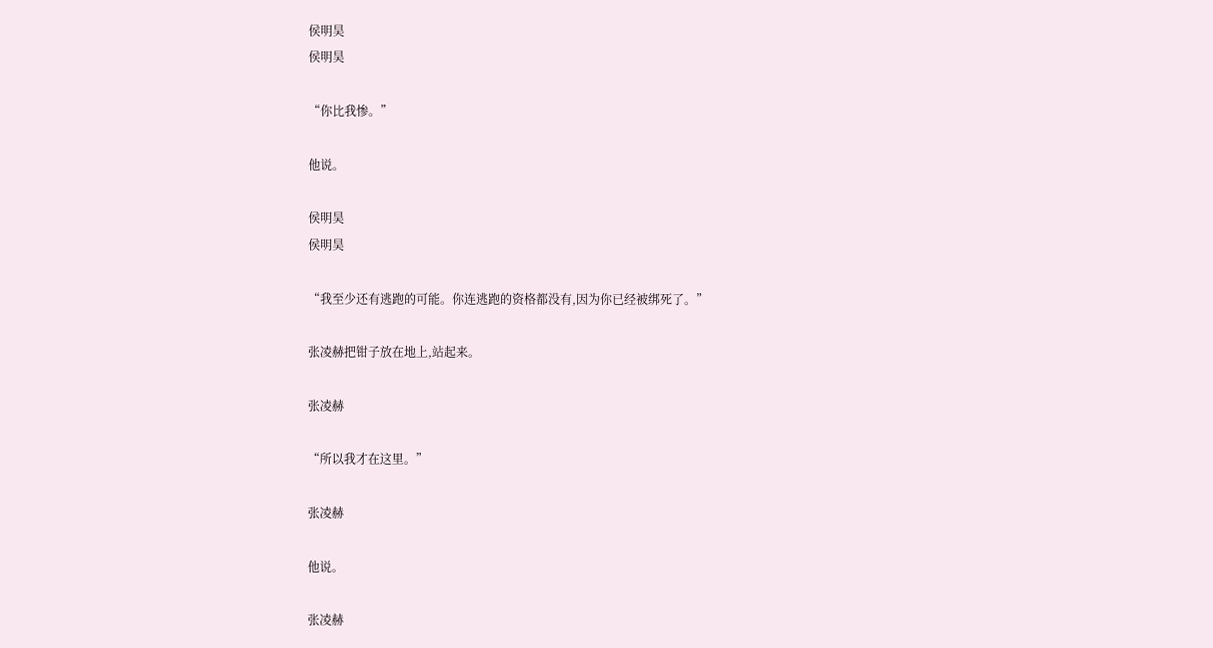侯明昊
侯明昊

“你比我惨。”

他说。

侯明昊
侯明昊

“我至少还有逃跑的可能。你连逃跑的资格都没有,因为你已经被绑死了。”

张凌赫把钳子放在地上,站起来。

张凌赫

“所以我才在这里。”

张凌赫

他说。

张凌赫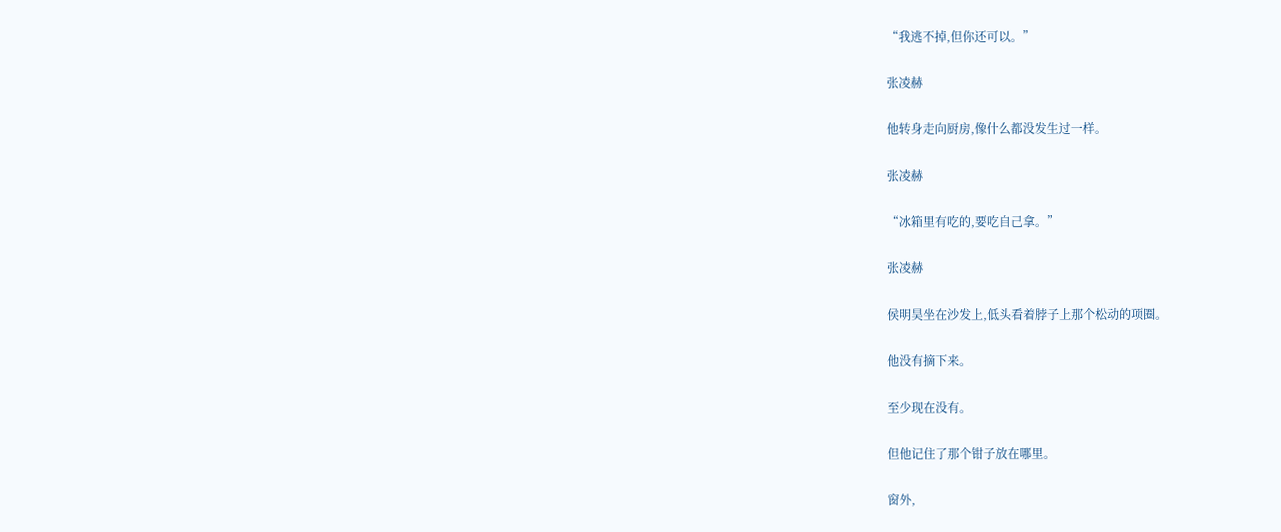“我逃不掉,但你还可以。”

张凌赫

他转身走向厨房,像什么都没发生过一样。

张凌赫

“冰箱里有吃的,要吃自己拿。”

张凌赫

侯明昊坐在沙发上,低头看着脖子上那个松动的项圈。

他没有摘下来。

至少现在没有。

但他记住了那个钳子放在哪里。

窗外,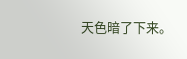天色暗了下来。